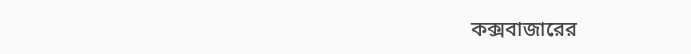কক্সবাজারের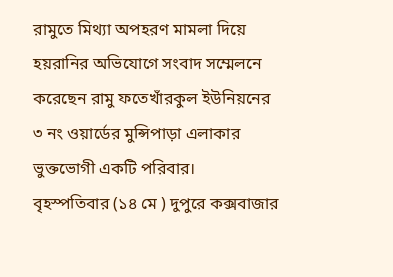রামুতে মিথ্যা অপহরণ মামলা দিয়ে হয়রানির অভিযোগে সংবাদ সম্মেলনে করেছেন রামু ফতেখাঁরকুল ইউনিয়নের ৩ নং ওয়ার্ডের মুন্সিপাড়া এলাকার ভুক্তভোগী একটি পরিবার।
বৃহস্পতিবার (১৪ মে ) দুপুরে কক্সবাজার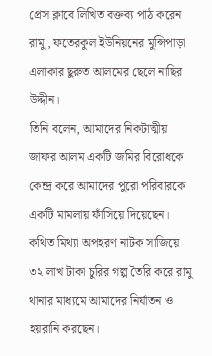প্রেস ক্লাবে লিখিত বক্তব্য পাঠ করেন রামু, ফতেরকুল ইউনিয়নের মুন্সিপাড়া এলাকার ছুরুত আলমের ছেলে নাছির উদ্দীন।
তিনি বলেন, আমাদের নিকটাত্মীয় জাফর আলম একটি জমির বিরোধকে কেন্দ্র করে আমাদের পুরো পরিবারকে একটি মামলায় ফাঁসিয়ে দিয়েছেন। কথিত মিথ্যা অপহরণ নাটক সাজিয়ে ৩২ লাখ টাকা চুরির গল্প তৈরি করে রামু থানার মাধ্যমে আমাদের নির্যাতন ও হয়রানি করছেন।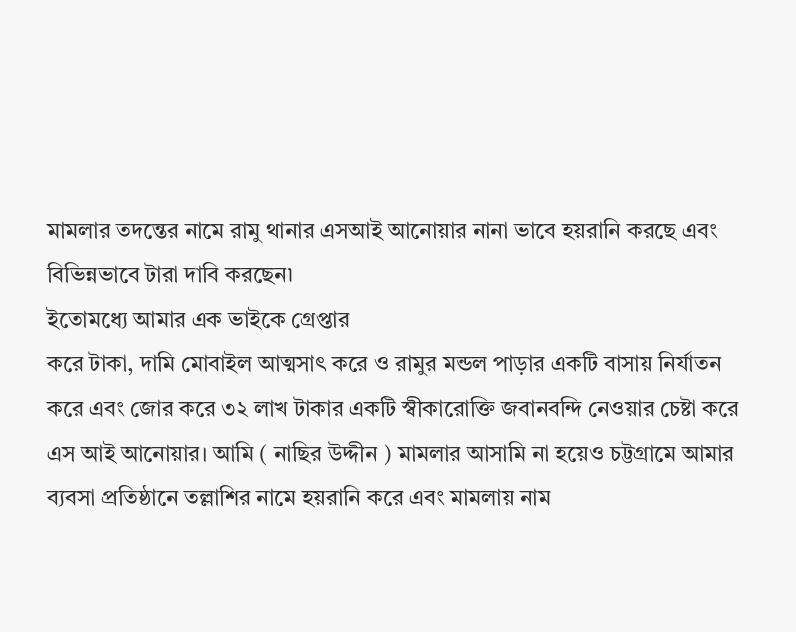মামলার তদন্তের নামে রামু থানার এসআই আনোয়ার নানা ভাবে হয়রানি করছে এবং বিভিন্নভাবে টারা দাবি করছেন৷
ইতোমধ্যে আমার এক ভাইকে গ্রেপ্তার
করে টাকা, দামি মোবাইল আত্মসাৎ করে ও রামুর মন্ডল পাড়ার একটি বাসায় নির্যাতন করে এবং জোর করে ৩২ লাখ টাকার একটি স্বীকারোক্তি জবানবন্দি নেওয়ার চেষ্টা করে এস আই আনোয়ার। আমি ( নাছির উদ্দীন ) মামলার আসামি না হয়েও চট্টগ্রামে আমার ব্যবসা প্রতিষ্ঠানে তল্লাশির নামে হয়রানি করে এবং মামলায় নাম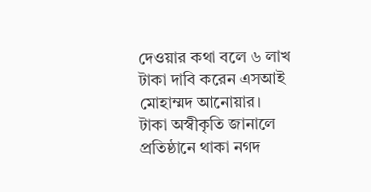দেওয়ার কথা বলে ৬ লাখ টাকা দাবি করেন এসআই মোহাম্মদ আনোয়ার। টাকা অস্বীকৃতি জানালে প্রতিষ্ঠানে থাকা নগদ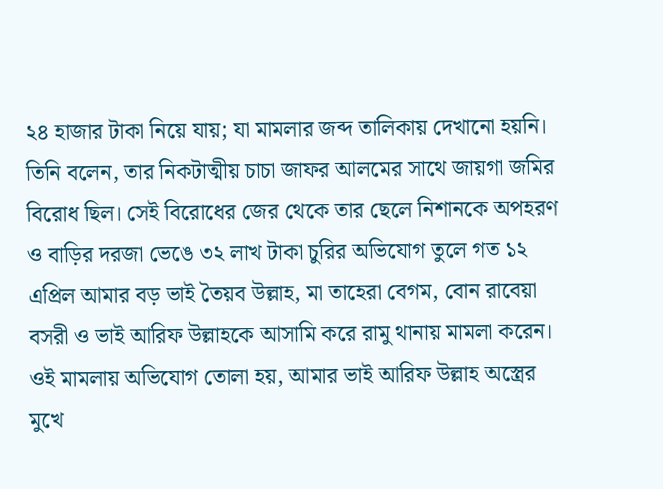২৪ হাজার টাকা নিয়ে যায়; যা মামলার জব্দ তালিকায় দেখানো হয়নি।
তিনি বলেন, তার নিকটাত্মীয় চাচা জাফর আলমের সাথে জায়গা জমির বিরোধ ছিল। সেই বিরোধের জের থেকে তার ছেলে নিশানকে অপহরণ ও বাড়ির দরজা ভেঙে ৩২ লাখ টাকা চুরির অভিযোগ তুলে গত ১২ এপ্রিল আমার বড় ভাই তৈয়ব উল্লাহ, মা তাহেরা বেগম, বোন রাবেয়া বসরী ও ভাই আরিফ উল্লাহকে আসামি করে রামু থানায় মামলা করেন। ওই মামলায় অভিযোগ তোলা হয়, আমার ভাই আরিফ উল্লাহ অস্ত্রের মুখে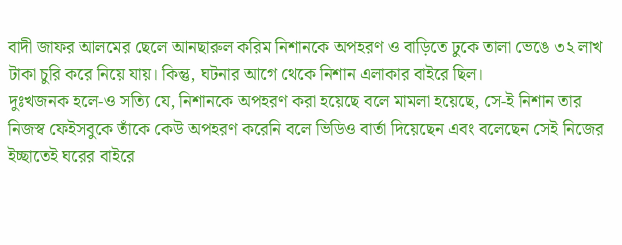বাদী জাফর আলমের ছেলে আনছারুল করিম নিশানকে অপহরণ ও বাড়িতে ঢুকে তালা ভেঙে ৩২ লাখ টাকা চুরি করে নিয়ে যায়। কিন্তু, ঘটনার আগে থেকে নিশান এলাকার বাইরে ছিল।
দুঃখজনক হলে-ও সত্যি যে, নিশানকে অপহরণ করা হয়েছে বলে মামলা হয়েছে, সে-ই নিশান তার নিজস্ব ফেইসবুকে তাঁকে কেউ অপহরণ করেনি বলে ভিডিও বার্তা দিয়েছেন এবং বলেছেন সেই নিজের ইচ্ছাতেই ঘরের বাইরে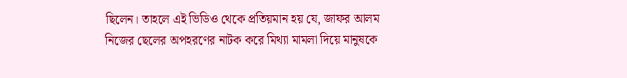ছিলেন। তাহলে এই ভিডিও থেকে প্রতিয়মান হয় যে, জাফর আলম নিজের ছেলের অপহরণের নাটক করে মিথ্যা মামলা দিয়ে মানুষকে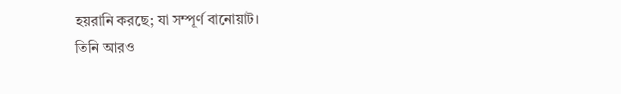হয়রানি করছে; যা সম্পূর্ণ বানোয়াট।
তিনি আরও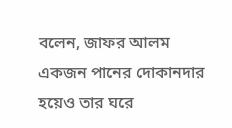বলেন, জাফর আলম একজন পানের দোকানদার হয়েও তার ঘরে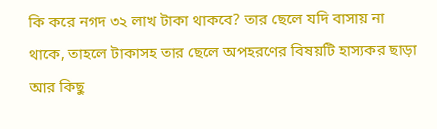কি করে নগদ ৩২ লাখ টাকা থাকবে? তার ছেলে যদি বাসায় না থাকে, তাহলে টাকাসহ তার ছেলে অপহরণের বিষয়টি হাস্যকর ছাড়া আর কিছু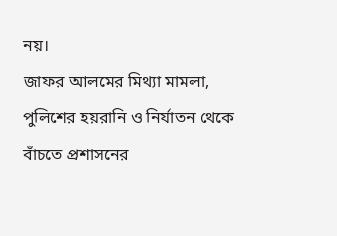নয়।
জাফর আলমের মিথ্যা মামলা, পুলিশের হয়রানি ও নির্যাতন থেকে বাঁচতে প্রশাসনের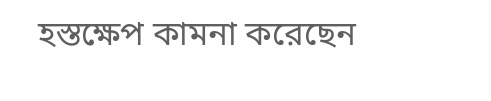হস্তক্ষেপ কামনা করেছেন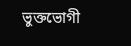ভুক্তভোগী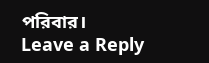পরিবার।
Leave a Reply